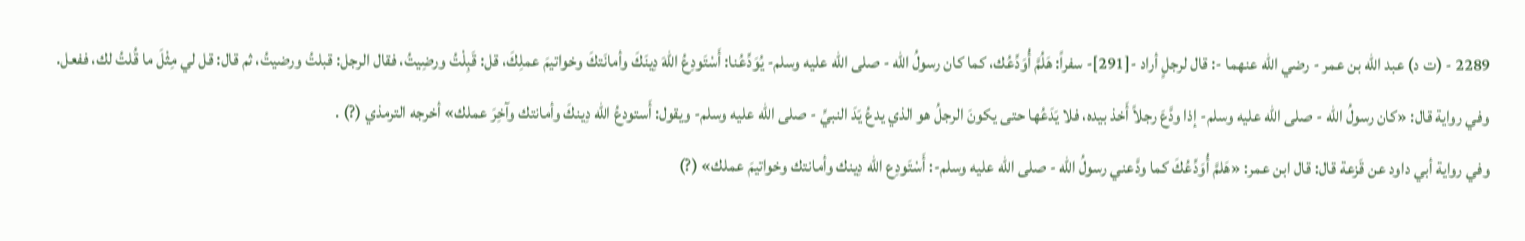2289 - (ت د) عبد الله بن عمر - رضي الله عنهما -: قال لرجلٍ أراد -[291]- سفراً: هَلُمَّ أُوَدِّعُك، كما كان رسولُ الله - صلى الله عليه وسلم- يُوَدِّعُنا: أَسْتَودِعُ اللهَ دِينَكَ وأمانَتكَ وخواتيمَ عملِكَ، قل: قَبِلْتُ ورضِيتُ، فقال الرجل: قبلتُ ورضيتُ، ثم قال: قل لي مِثْلَ ما قُلتُ لك، ففعل.
وفي رواية قال: «كان رسولُ الله - صلى الله عليه وسلم- إذا ودَّعَ رجلاً أَخذ بيده، فلا يَدَعُها حتى يكونَ الرجلُ هو الذي يدعُ يَدَ النبيِّ - صلى الله عليه وسلم- ويقول: أَستودعُ الله دِينكَ وأمانتك وآخِرَ عملك» أخرجه الترمذي (?) .
وفي رواية أبي داود عن قَزعة قال: قال ابن عمر: «هَلمَّ أُوَدِّعُكَ كما ودَّعني رسولُ الله - صلى الله عليه وسلم-: أَسْتَودِع الله دِينك وأمانتك وخواتيمَ عملك» (?)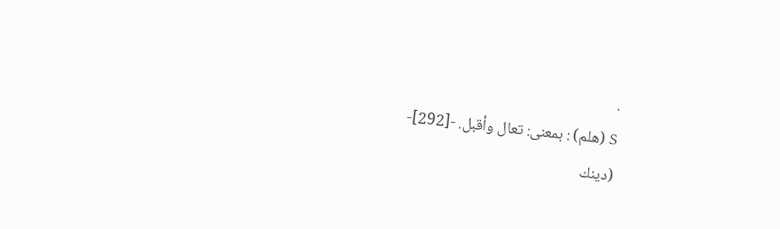.
S (هلم) : بمعنى: تعال وأقبل. -[292]-
(دينك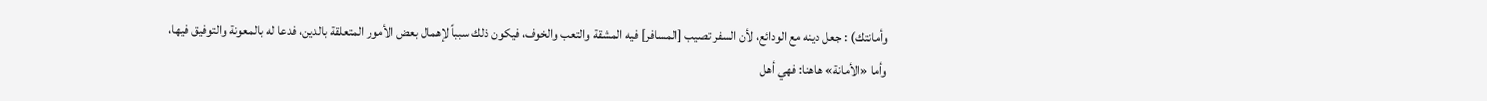وأمانتك) : جعل دينه مع الودائع، لأن السفر تصيب [المسافر] فيه المشقة والتعب والخوف، فيكون ذلك سبباً لإهمال بعض الأمور المتعلقة بالدين، فدعا له بالمعونة والتوفيق فيها، وأما «الأمانة» هاهنا: فهي أهل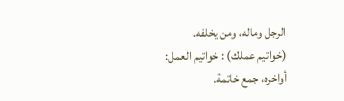الرجل وماله، ومن يخلفه.
(خواتيم عملك) : خواتيم العمل: أواخره، جمع خاتمة.